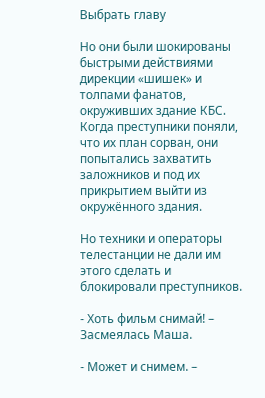Выбрать главу

Но они были шокированы быстрыми действиями дирекции «шишек» и толпами фанатов, окруживших здание КБС. Когда преступники поняли, что их план сорван, они попытались захватить заложников и под их прикрытием выйти из окружённого здания.

Но техники и операторы телестанции не дали им этого сделать и блокировали преступников.

- Хоть фильм снимай! – Засмеялась Маша.

- Может и снимем. –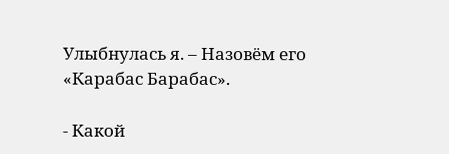Улыбнулась я. – Назовём его «Карабас Барабас».

- Какой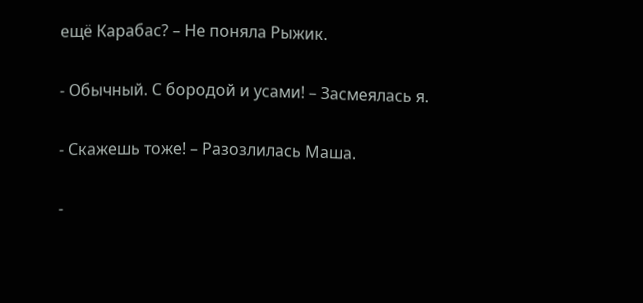ещё Карабас? – Не поняла Рыжик.

- Обычный. С бородой и усами! – Засмеялась я.

- Скажешь тоже! – Разозлилась Маша.

-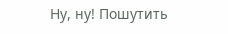Ну, ну! Пошутить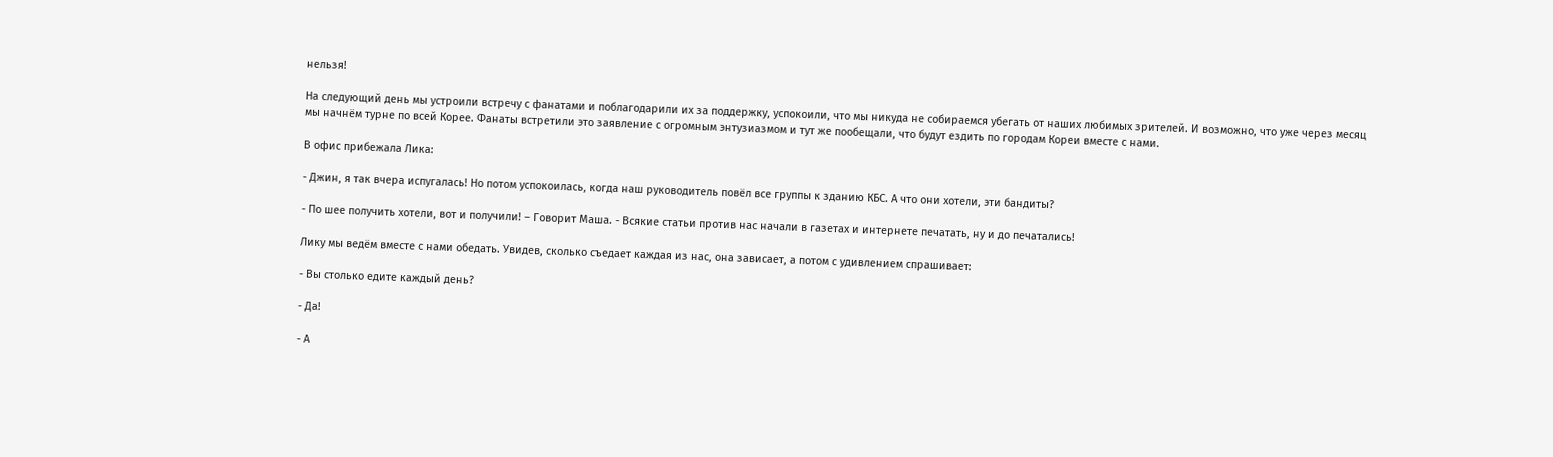нельзя!

На следующий день мы устроили встречу с фанатами и поблагодарили их за поддержку, успокоили, что мы никуда не собираемся убегать от наших любимых зрителей. И возможно, что уже через месяц мы начнём турне по всей Корее. Фанаты встретили это заявление с огромным энтузиазмом и тут же пообещали, что будут ездить по городам Кореи вместе с нами.

В офис прибежала Лика:

- Джин, я так вчера испугалась! Но потом успокоилась, когда наш руководитель повёл все группы к зданию КБС. А что они хотели, эти бандиты?

- По шее получить хотели, вот и получили! – Говорит Маша. - Всякие статьи против нас начали в газетах и интернете печатать, ну и до печатались!

Лику мы ведём вместе с нами обедать. Увидев, сколько съедает каждая из нас, она зависает, а потом с удивлением спрашивает:

- Вы столько едите каждый день?

- Да!

- А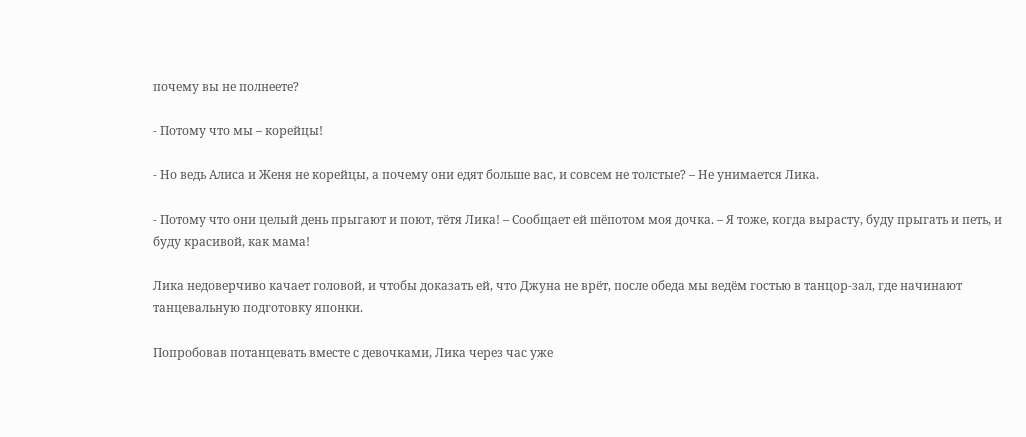почему вы не полнеете?

- Потому что мы – корейцы!

- Но ведь Алиса и Женя не корейцы, а почему они едят больше вас, и совсем не толстые? – Не унимается Лика.

- Потому что они целый день прыгают и поют, тётя Лика! – Сообщает ей шёпотом моя дочка. – Я тоже, когда вырасту, буду прыгать и петь, и буду красивой, как мама!

Лика недоверчиво качает головой, и чтобы доказать ей, что Джуна не врёт, после обеда мы ведём гостью в танцор-зал, где начинают танцевальную подготовку японки.

Попробовав потанцевать вместе с девочками, Лика через час уже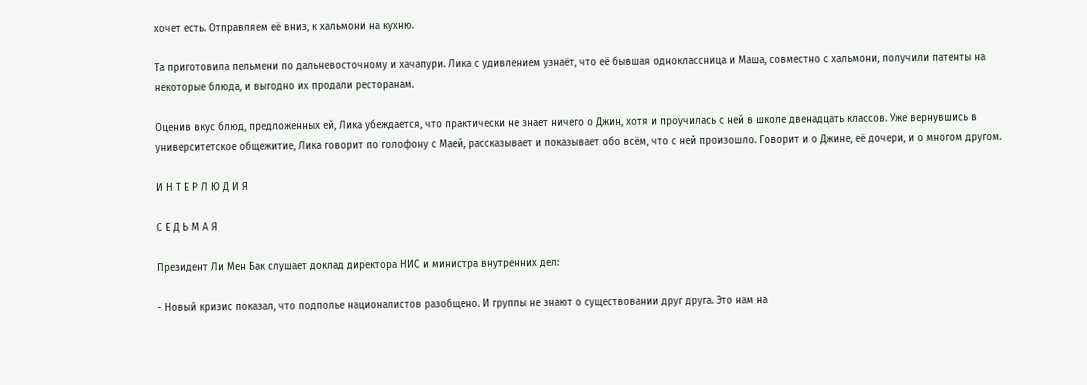хочет есть. Отправляем её вниз, к хальмони на кухню.

Та приготовила пельмени по дальневосточному и хачапури. Лика с удивлением узнаёт, что её бывшая одноклассница и Маша, совместно с хальмони, получили патенты на некоторые блюда, и выгодно их продали ресторанам.

Оценив вкус блюд, предложенных ей, Лика убеждается, что практически не знает ничего о Джин, хотя и проучилась с ней в школе двенадцать классов. Уже вернувшись в университетское общежитие, Лика говорит по голофону с Маей, рассказывает и показывает обо всём, что с ней произошло. Говорит и о Джине, её дочери, и о многом другом.

И Н Т Е Р Л Ю Д И Я

С Е Д Ь М А Я

Президент Ли Мен Бак слушает доклад директора НИС и министра внутренних дел:

- Новый кризис показал, что подполье националистов разобщено. И группы не знают о существовании друг друга. Это нам на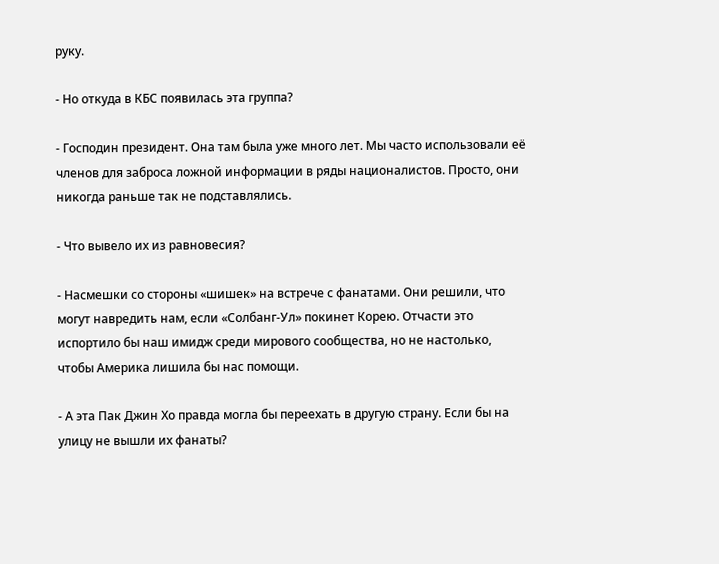руку.

- Но откуда в КБС появилась эта группа?

- Господин президент. Она там была уже много лет. Мы часто использовали её членов для заброса ложной информации в ряды националистов. Просто, они никогда раньше так не подставлялись.

- Что вывело их из равновесия?

- Насмешки со стороны «шишек» на встрече с фанатами. Они решили, что могут навредить нам, если «Солбанг-Ул» покинет Корею. Отчасти это испортило бы наш имидж среди мирового сообщества, но не настолько, чтобы Америка лишила бы нас помощи.

- А эта Пак Джин Хо правда могла бы переехать в другую страну. Если бы на улицу не вышли их фанаты?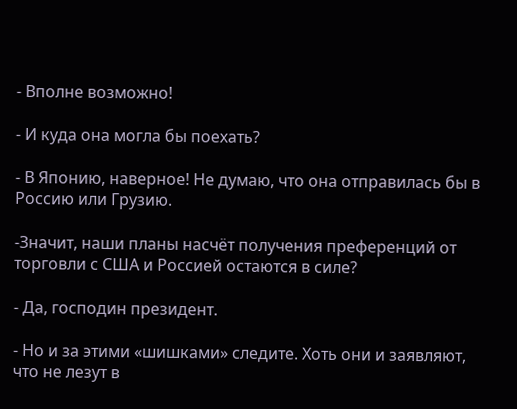- Вполне возможно!

- И куда она могла бы поехать?

- В Японию, наверное! Не думаю, что она отправилась бы в Россию или Грузию.

-Значит, наши планы насчёт получения преференций от торговли с США и Россией остаются в силе?

- Да, господин президент.

- Но и за этими «шишками» следите. Хоть они и заявляют, что не лезут в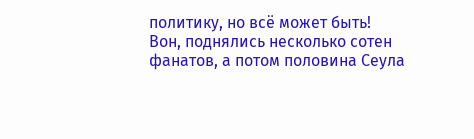политику, но всё может быть! Вон, поднялись несколько сотен фанатов, а потом половина Сеула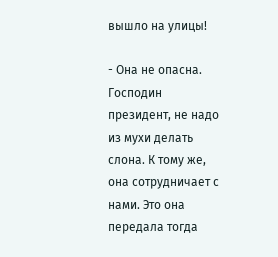вышло на улицы!

- Она не опасна. Господин президент, не надо из мухи делать слона. К тому же, она сотрудничает с нами. Это она передала тогда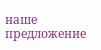наше предложение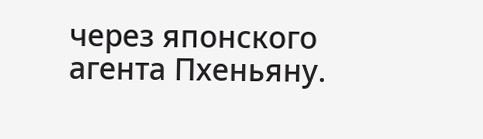через японского агента Пхеньяну.